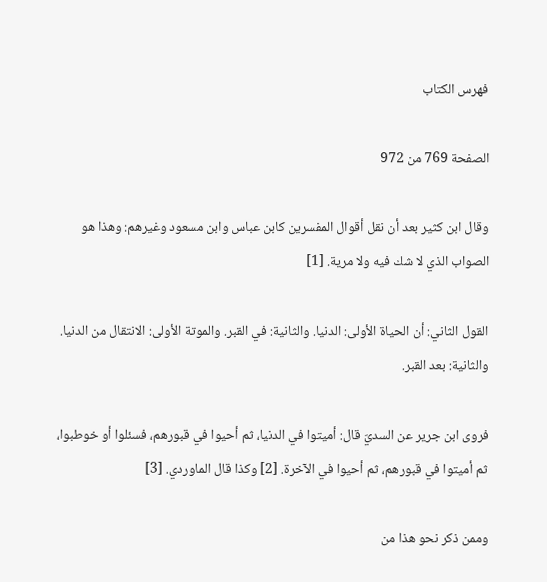فهرس الكتاب

الصفحة 769 من 972

وقال ابن كثير بعد أن نقل أقوال المفسرين كابن عباس وابن مسعود وغيرهم: وهذا هو الصواب الذي لا شك فيه ولا مرية. [1]

القول الثاني: أن الحياة الأولى: الدنيا. والثانية: في القبر. والموتة الأولى: الانتقال من الدنيا. والثانية: بعد القبر.

فروى ابن جرير عن السديّ قال: أميتوا في الدنيا، ثم أحيوا في قبورهم، فسئلوا أو خوطبوا، ثم أميتوا في قبورهم، ثم أحيوا في الآخرة. [2] وكذا قال الماوردي. [3]

وممن ذكر نحو هذا من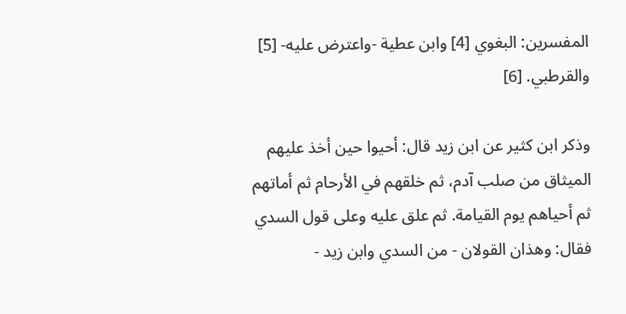المفسرين: البغوي [4] وابن عطية -واعترض عليه- [5] والقرطبي. [6]

وذكر ابن كثير عن ابن زيد قال: أحيوا حين أخذ عليهم الميثاق من صلب آدم، ثم خلقهم في الأرحام ثم أماتهم ثم أحياهم يوم القيامة. ثم علق عليه وعلى قول السدي فقال: وهذان القولان - من السدي وابن زيد -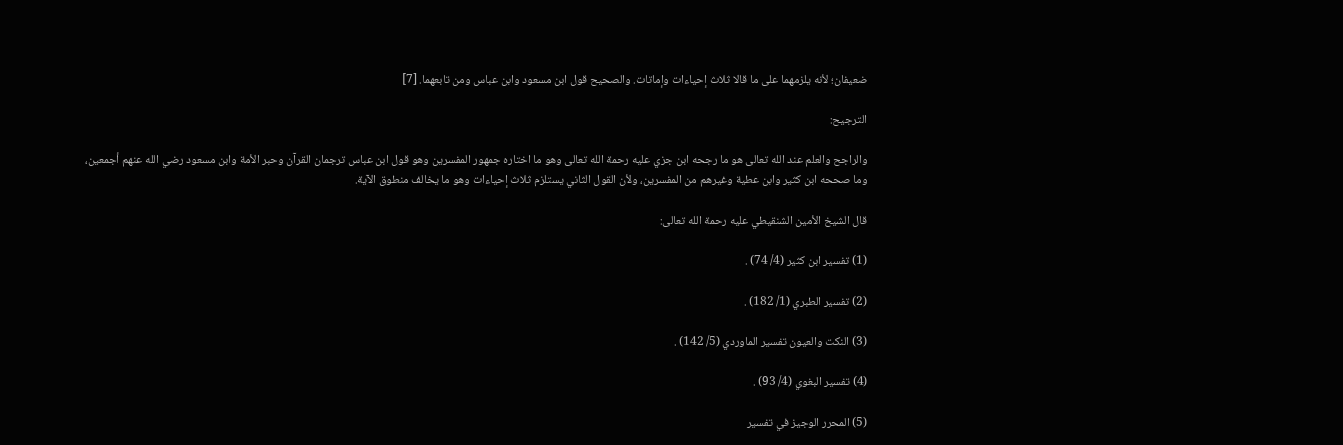ضعيفان؛ لأنه يلزمهما على ما قالا ثلاث إحياءات وإماتات. والصحيح قول ابن مسعود وابن عباس ومن تابعهما. [7]

الترجيح:

والراجح والعلم عند الله تعالى هو ما رجحه ابن جزي عليه رحمة الله تعالى وهو ما اختاره جمهور المفسرين وهو قول ابن عباس ترجمان القرآن وحبر الأمة وابن مسعود رضي الله عنهم أجمعين، وما صححه ابن كثير وابن عطية وغيرهم من المفسرين، ولأن القول الثاني يستلزم ثلاث إحياءات وهو ما يخالف منطوق الآية.

قال الشيخ الأمين الشنقيطي عليه رحمة الله تعالى:

(1) تفسير ابن كثير (4/ 74) .

(2) تفسير الطبري (1/ 182) .

(3) النكت والعيون تفسير الماوردي (5/ 142) .

(4) تفسير البغوي (4/ 93) .

(5) المحرر الوجيز في تفسير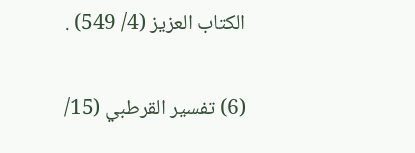الكتاب العزيز (4/ 549) .

(6) تفسير القرطبي (15/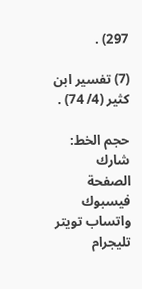297) .

(7) تفسير ابن كثير (4/ 74) .

حجم الخط:
شارك الصفحة
فيسبوك واتساب تويتر تليجرام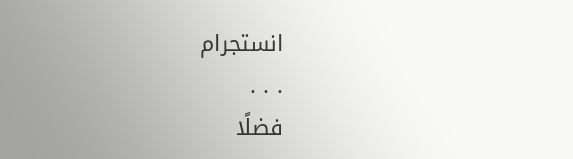انستجرام
. . .
فضلًا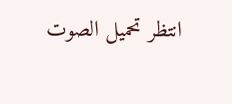انتظر تحميل الصوت